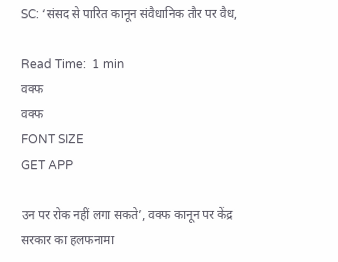SC: ‘संसद से पारित कानून संवैधानिक तौर पर वैध,

Read Time:  1 min
वक्फ
वक्फ
FONT SIZE
GET APP

उन पर रोक नहीं लगा सकते’, वक्फ कानून पर केंद्र सरकार का हलफनामा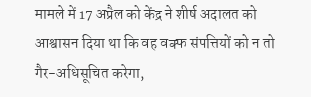मामले में 17 अप्रैल को केंद्र ने शीर्ष अदालत को आश्वासन दिया था कि वह वक्फ संपत्तियों को न तो गैर-अधिसूचित करेगा,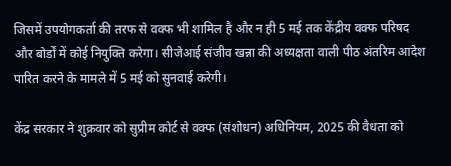जिसमें उपयोगकर्ता की तरफ से वक्फ भी शामिल है और न ही 5 मई तक केंद्रीय वक्फ परिषद और बोर्डों में कोई नियुक्ति करेगा। सीजेआई संजीव खन्ना की अध्यक्षता वाली पीठ अंतरिम आदेश पारित करने के मामले में 5 मई को सुनवाई करेगी।

केंद्र सरकार ने शुक्रवार को सुप्रीम कोर्ट से वक्फ (संशोधन) अधिनियम, 2025 की वैधता को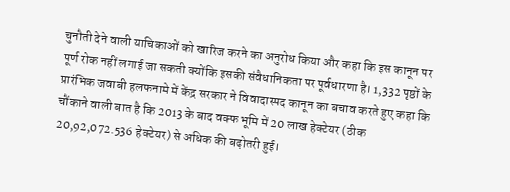चुनौती देने वाली याचिकाओं को खारिज करने का अनुरोध किया और कहा कि इस कानून पर पूर्ण रोक नहीं लगाई जा सकती क्योंकि इसकी संवैधानिकता पर पूर्वधारणा है। 1,332 पृष्ठों के प्रारंभिक जवाबी हलफनामे में केंद्र सरकार ने विवादास्पद कानून का बचाव करते हुए कहा कि चौंकाने वाली बात है कि 2013 के बाद वक्फ भूमि में 20 लाख हेक्टेयर (ठीक 20,92,072.536 हेक्टेयर) से अधिक की बढ़ोतरी हुई।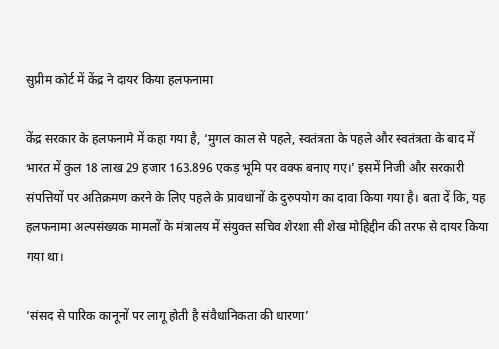सुप्रीम कोर्ट में केंद्र ने दायर किया हलफनामा

केंद्र सरकार के हलफनामे में कहा गया है, ‘मुगल काल से पहले, स्वतंत्रता के पहले और स्वतंत्रता के बाद में भारत में कुल 18 लाख 29 हजार 163.896 एकड़ भूमि पर वक्फ बनाए गए।’ इसमें निजी और सरकारी संपत्तियों पर अतिक्रमण करने के लिए पहले के प्रावधानों के दुरुपयोग का दावा किया गया है। बता दें कि, यह हलफनामा अल्पसंख्यक मामलों के मंत्रालय में संयुक्त सचिव शेरशा सी शेख मोहिद्दीन की तरफ से दायर किया गया था।

‘संसद से पारिक कानूनों पर लागू होती है संवैधानिकता की धारणा’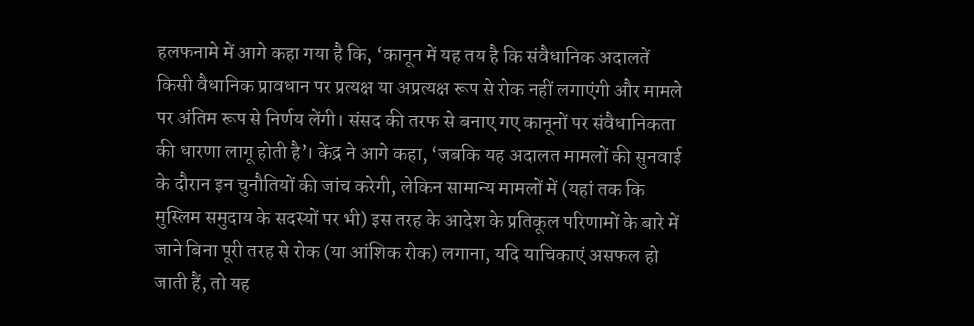हलफनामे में आगे कहा गया है कि, ‘कानून में यह तय है कि संवैधानिक अदालतें किसी वैधानिक प्रावधान पर प्रत्यक्ष या अप्रत्यक्ष रूप से रोक नहीं लगाएंगी और मामले पर अंतिम रूप से निर्णय लेंगी। संसद की तरफ से बनाए गए कानूनों पर संवैधानिकता की धारणा लागू होती है’। केंद्र ने आगे कहा, ‘जबकि यह अदालत मामलों की सुनवाई के दौरान इन चुनौतियों की जांच करेगी, लेकिन सामान्य मामलों में (यहां तक कि मुस्लिम समुदाय के सदस्यों पर भी) इस तरह के आदेश के प्रतिकूल परिणामों के बारे में जाने बिना पूरी तरह से रोक (या आंशिक रोक) लगाना, यदि याचिकाएं असफल हो जाती हैं, तो यह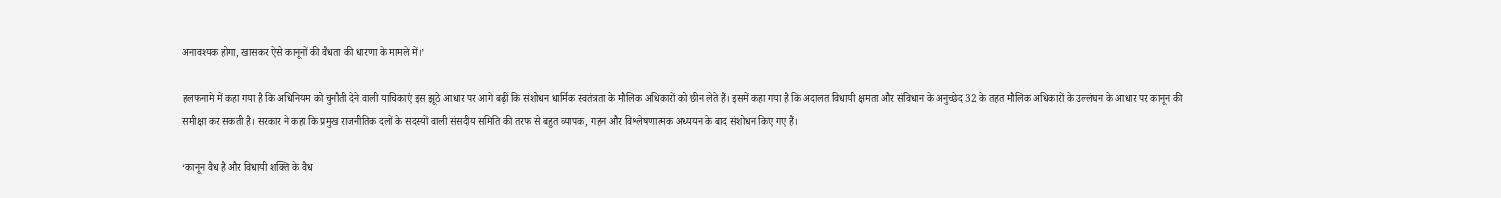अनावश्यक होगा, खासकर ऐसे कानूनों की वैधता की धारणा के मामले में।’

हलफनामे में कहा गया है कि अधिनियम को चुनौती देने वाली याचिकाएं इस झूठे आधार पर आगे बढ़ीं कि संशोधन धार्मिक स्वतंत्रता के मौलिक अधिकारों को छीन लेते हैं। इसमें कहा गया है कि अदालत विधायी क्षमता और संविधान के अनुच्छेद 32 के तहत मौलिक अधिकारों के उल्लंघन के आधार पर कानून की समीक्षा कर सकती है। सरकार ने कहा कि प्रमुख राजनीतिक दलों के सदस्यों वाली संसदीय समिति की तरफ से बहुत व्यापक, गहन और विश्लेषणात्मक अध्ययन के बाद संशोधन किए गए हैं।

‘कानून वैध है और विधायी शक्ति के वैध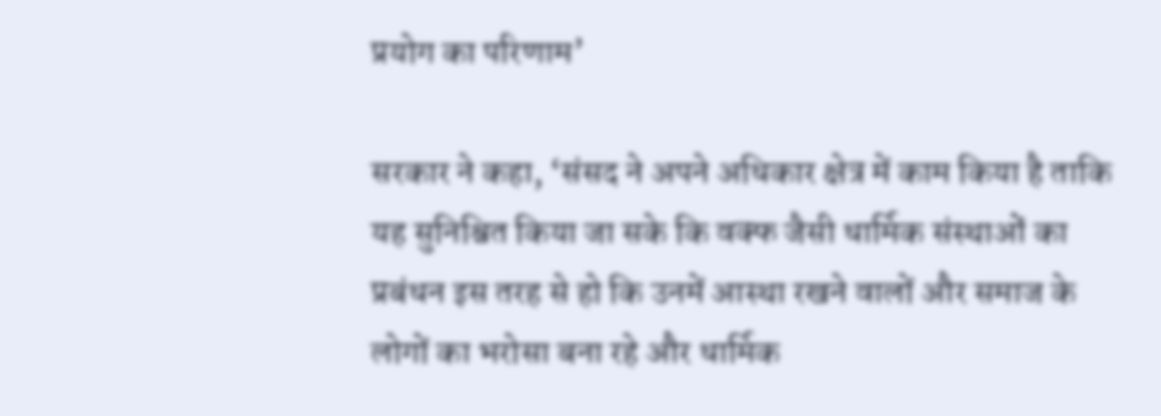प्रयोग का परिणाम’

सरकार ने कहा, ‘संसद ने अपने अधिकार क्षेत्र में काम किया है ताकि यह सुनिश्चित किया जा सके कि वक्फ जैसी धार्मिक संस्थाओं का प्रबंधन इस तरह से हो कि उनमें आस्था रखने वालों और समाज के लोगों का भरोसा बना रहे और धार्मिक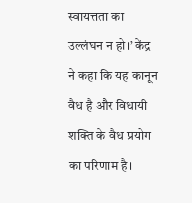स्वायत्तता का उल्लंघन न हो।’ केंद्र ने कहा कि यह कानून वैध है और विधायी शक्ति के वैध प्रयोग का परिणाम है।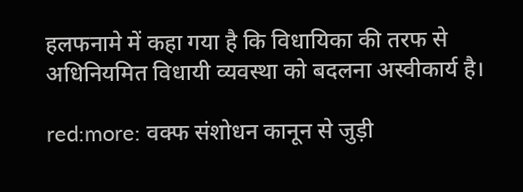हलफनामे में कहा गया है कि विधायिका की तरफ से अधिनियमित विधायी व्यवस्था को बदलना अस्वीकार्य है।

red:more: वक्फ संशोधन कानून से जुड़ी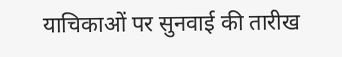याचिकाओं पर सुनवाई की तारीख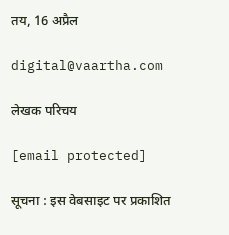तय, 16 अप्रैल

digital@vaartha.com

लेखक परिचय

[email protected]

सूचना : इस वेबसाइट पर प्रकाशित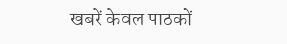खबरें केवल पाठकों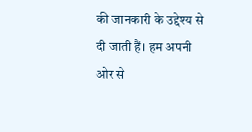की जानकारी के उद्देश्य से दी जाती हैं। हम अपनी ओर से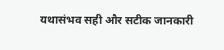यथासंभव सही और सटीक जानकारी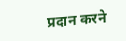प्रदान करने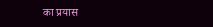का प्रयास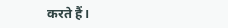करते हैं।